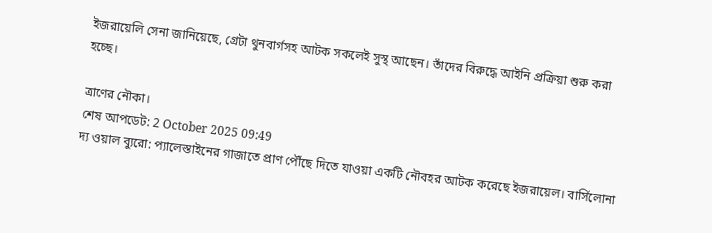ইজরায়েলি সেনা জানিয়েছে, গ্রেটা থুনবার্গসহ আটক সকলেই সুস্থ আছেন। তাঁদের বিরুদ্ধে আইনি প্রক্রিয়া শুরু করা হচ্ছে।

ত্রাণের নৌকা।
শেষ আপডেট: 2 October 2025 09:49
দ্য ওয়াল ব্যুরো: প্যালেস্তাইনের গাজাতে প্রাণ পৌঁছে দিতে যাওয়া একটি নৌবহর আটক করেছে ইজরায়েল। বার্সিলোনা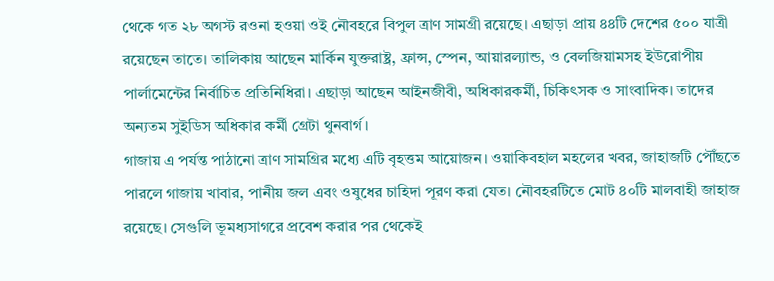থেকে গত ২৮ অগস্ট রওনা হওয়া ওই নৌবহরে বিপুল ত্রাণ সামগ্রী রয়েছে। এছাড়া প্রায় ৪৪টি দেশের ৫০০ যাত্রী রয়েছেন তাতে। তালিকায় আছেন মার্কিন যুক্তরাষ্ট্র, ফ্রান্স, স্পেন, আয়ারল্যান্ড, ও বেলজিয়ামসহ ইউরোপীয় পার্লামেন্টের নির্বাচিত প্রতিনিধিরা। এছাড়া আছেন আইনজীবী, অধিকারকর্মী, চিকিৎসক ও সাংবাদিক। তাদের অন্যতম সুইডিস অধিকার কর্মী গ্রেটা থুনবার্গ।
গাজায় এ পর্যন্ত পাঠানো ত্রাণ সামগ্রির মধ্যে এটি বৃহত্তম আয়োজন। ওয়াকিবহাল মহলের খবর, জাহাজটি পৌঁছতে পারলে গাজায় খাবার, পানীয় জল এবং ওষুধের চাহিদা পূরণ করা যেত। নৌবহরটিতে মোট ৪০টি মালবাহী জাহাজ রয়েছে। সেগুলি ভূমধ্যসাগরে প্রবেশ করার পর থেকেই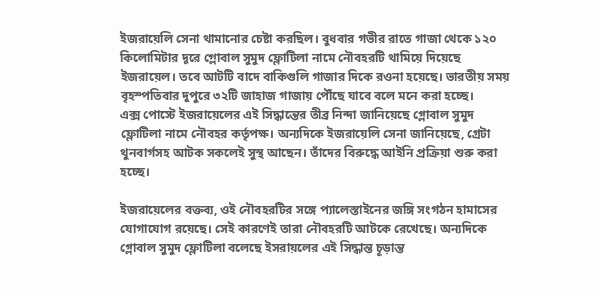ইজরায়েলি সেনা থামানোর চেষ্টা করছিল। বুধবার গভীর রাতে গাজা থেকে ১২০ কিলোমিটার দূরে গ্লোবাল সুমুদ ফ্লোটিলা নামে নৌবহরটি থামিয়ে দিয়েছে ইজরায়েল। তবে আটটি বাদে বাকিগুলি গাজার দিকে রওনা হয়েছে। ভারতীয় সময় বৃহস্পতিবার দুপুরে ৩২টি জাহাজ গাজায় পৌঁছে যাবে বলে মনে করা হচ্ছে।
এক্স পোস্টে ইজরায়েলের এই সিদ্ধান্তের তীব্র নিন্দা জানিয়েছে গ্লোবাল সুমুদ ফ্লোটিলা নামে নৌবহর কর্তৃপক্ষ। অন্যদিকে ইজরায়েলি সেনা জানিয়েছে, গ্রেটা থুনবার্গসহ আটক সকলেই সুস্থ আছেন। তাঁদের বিরুদ্ধে আইনি প্রক্রিয়া শুরু করা হচ্ছে।

ইজরায়েলের বক্তব্য, ওই নৌবহরটির সঙ্গে প্যালেস্তাইনের জঙ্গি সংগঠন হামাসের যোগাযোগ রয়েছে। সেই কারণেই তারা নৌবহরটি আটকে রেখেছে। অন্যদিকে গ্লোবাল সুমুদ ফ্লোটিলা বলেছে ইসরায়লের এই সিদ্ধান্ত চূড়ান্ত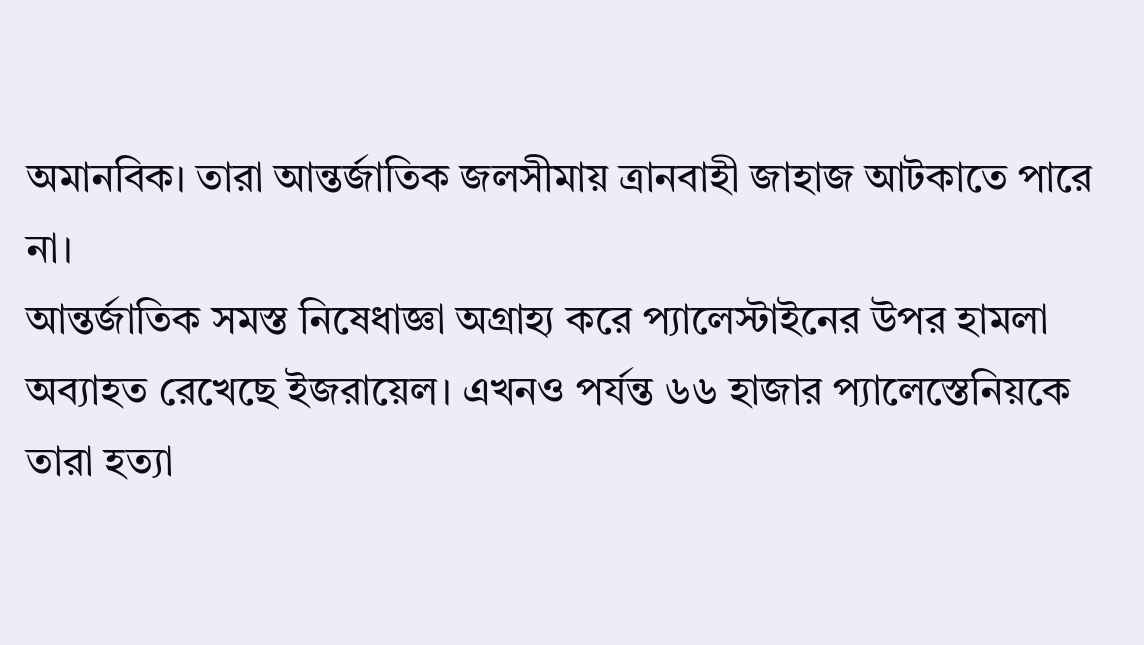অমানবিক। তারা আন্তর্জাতিক জলসীমায় ত্রানবাহী জাহাজ আটকাতে পারে না।
আন্তর্জাতিক সমস্ত নিষেধাজ্ঞা অগ্রাহ্য করে প্যালেস্টাইনের উপর হামলা অব্যাহত রেখেছে ইজরায়েল। এখনও পর্যন্ত ৬৬ হাজার প্যালেস্তেনিয়কে তারা হত্যা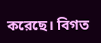করেছে। বিগত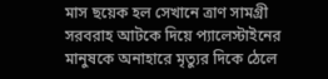মাস ছয়েক হল সেখানে ত্রাণ সামগ্রী সরবরাহ আটকে দিয়ে প্যালেস্টাইনের মানুষকে অনাহারে মৃত্যুর দিকে ঠেলে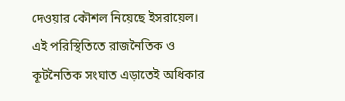দেওয়ার কৌশল নিয়েছে ইসরায়েল। এই পরিস্থিতিতে রাজনৈতিক ও কূটনৈতিক সংঘাত এড়াতেই অধিকার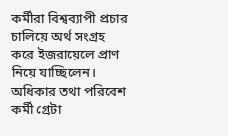কর্মীরা বিশ্বব্যাপী প্রচার চালিয়ে অর্থ সংগ্রহ করে ইজরায়েলে প্রাণ নিয়ে যাচ্ছিলেন। অধিকার তথা পরিবেশ কর্মী গ্রেটা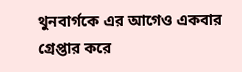থুনবার্গকে এর আগেও একবার গ্রেপ্তার করে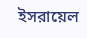ইসরায়েল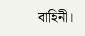বাহিনী।